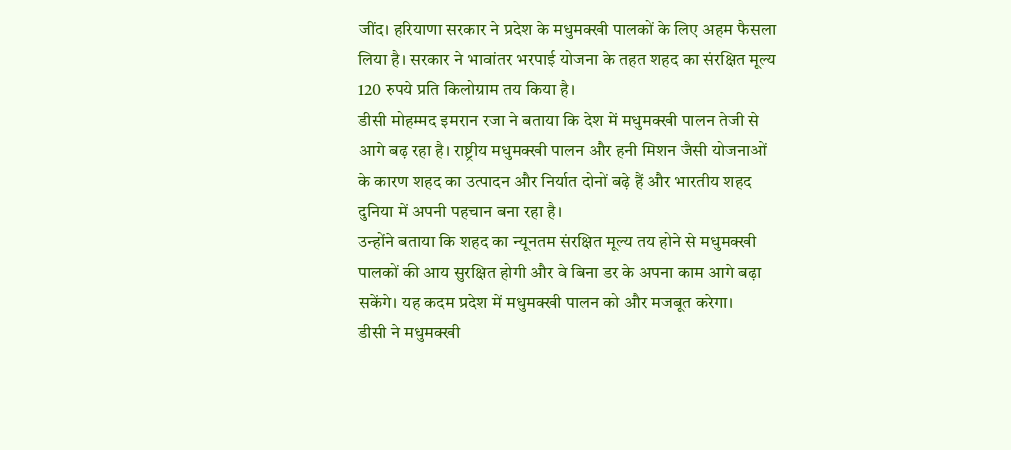जींद। हरियाणा सरकार ने प्रदेश के मधुमक्खी पालकों के लिए अहम फैसला लिया है। सरकार ने भावांतर भरपाई योजना के तहत शहद का संरक्षित मूल्य 120 रुपये प्रति किलोग्राम तय किया है।
डीसी मोहम्मद इमरान रजा ने बताया कि देश में मधुमक्खी पालन तेजी से आगे बढ़ रहा है। राष्ट्रीय मधुमक्खी पालन और हनी मिशन जैसी योजनाओं के कारण शहद का उत्पादन और निर्यात दोनों बढ़े हैं और भारतीय शहद दुनिया में अपनी पहचान बना रहा है।
उन्होंने बताया कि शहद का न्यूनतम संरक्षित मूल्य तय होने से मधुमक्खी पालकों की आय सुरक्षित होगी और वे बिना डर के अपना काम आगे बढ़ा सकेंगे। यह कदम प्रदेश में मधुमक्खी पालन को और मजबूत करेगा।
डीसी ने मधुमक्खी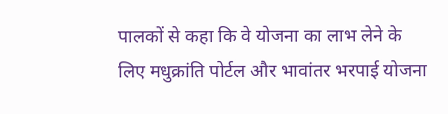पालकों से कहा कि वे योजना का लाभ लेने के लिए मधुक्रांति पोर्टल और भावांतर भरपाई योजना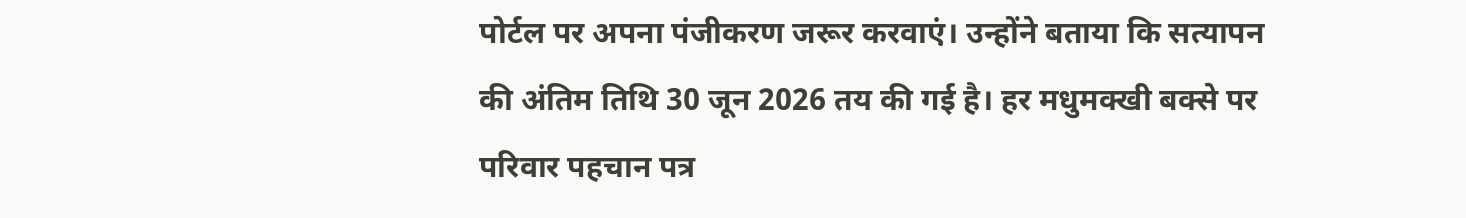पोर्टल पर अपना पंजीकरण जरूर करवाएं। उन्होंने बताया कि सत्यापन की अंतिम तिथि 30 जून 2026 तय की गई है। हर मधुमक्खी बक्से पर परिवार पहचान पत्र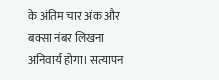के अंतिम चार अंक और बक्सा नंबर लिखना अनिवार्य होगा। सत्यापन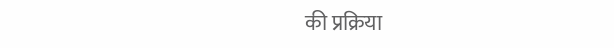की प्रक्रिया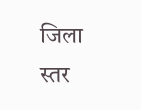जिला स्तर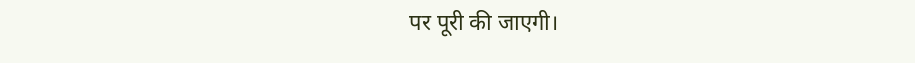पर पूरी की जाएगी।